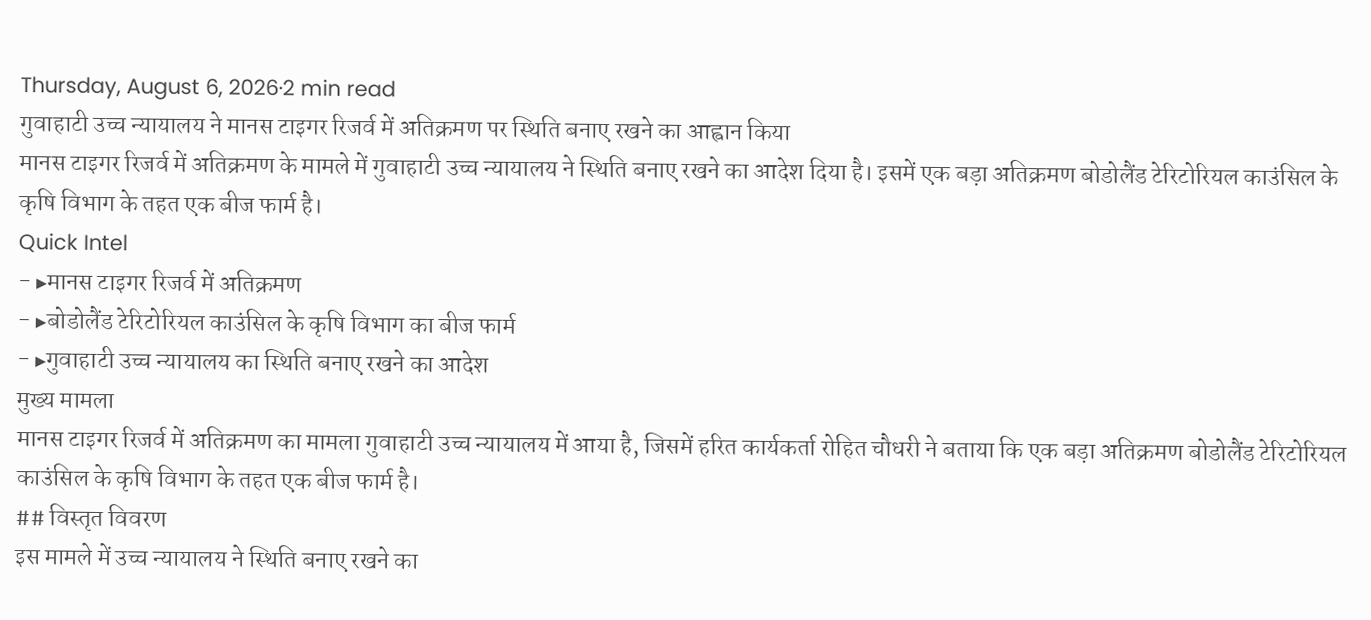Thursday, August 6, 2026·2 min read
गुवाहाटी उच्च न्यायालय ने मानस टाइगर रिजर्व में अतिक्रमण पर स्थिति बनाए रखने का आह्वान किया
मानस टाइगर रिजर्व में अतिक्रमण के मामले में गुवाहाटी उच्च न्यायालय ने स्थिति बनाए रखने का आदेश दिया है। इसमें एक बड़ा अतिक्रमण बोडोलैंड टेरिटोरियल काउंसिल के कृषि विभाग के तहत एक बीज फार्म है।
Quick Intel
- ▸मानस टाइगर रिजर्व में अतिक्रमण
- ▸बोडोलैंड टेरिटोरियल काउंसिल के कृषि विभाग का बीज फार्म
- ▸गुवाहाटी उच्च न्यायालय का स्थिति बनाए रखने का आदेश
मुख्य मामला
मानस टाइगर रिजर्व में अतिक्रमण का मामला गुवाहाटी उच्च न्यायालय में आया है, जिसमें हरित कार्यकर्ता रोहित चौधरी ने बताया कि एक बड़ा अतिक्रमण बोडोलैंड टेरिटोरियल काउंसिल के कृषि विभाग के तहत एक बीज फार्म है।
## विस्तृत विवरण
इस मामले में उच्च न्यायालय ने स्थिति बनाए रखने का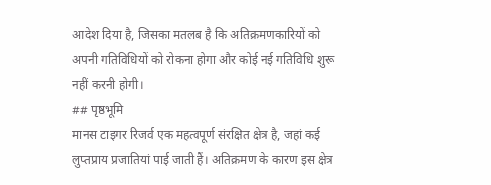आदेश दिया है, जिसका मतलब है कि अतिक्रमणकारियों को अपनी गतिविधियों को रोकना होगा और कोई नई गतिविधि शुरू नहीं करनी होगी।
## पृष्ठभूमि
मानस टाइगर रिजर्व एक महत्वपूर्ण संरक्षित क्षेत्र है, जहां कई लुप्तप्राय प्रजातियां पाई जाती हैं। अतिक्रमण के कारण इस क्षेत्र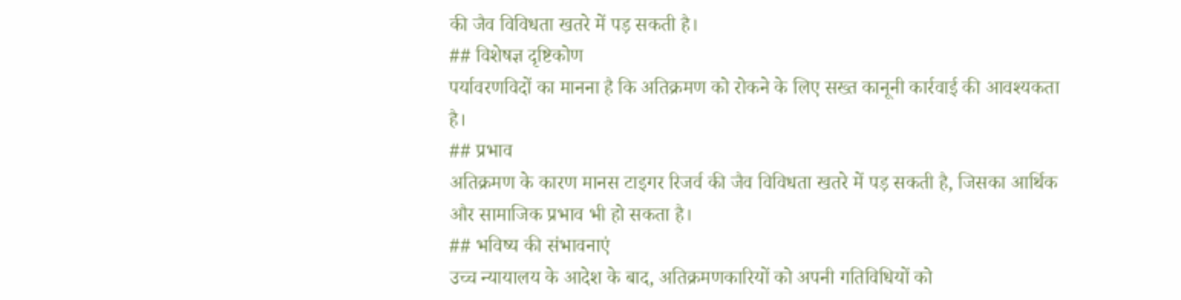की जैव विविधता खतरे में पड़ सकती है।
## विशेषज्ञ दृष्टिकोण
पर्यावरणविदों का मानना है कि अतिक्रमण को रोकने के लिए सख्त कानूनी कार्रवाई की आवश्यकता है।
## प्रभाव
अतिक्रमण के कारण मानस टाइगर रिजर्व की जैव विविधता खतरे में पड़ सकती है, जिसका आर्थिक और सामाजिक प्रभाव भी हो सकता है।
## भविष्य की संभावनाएं
उच्च न्यायालय के आदेश के बाद, अतिक्रमणकारियों को अपनी गतिविधियों को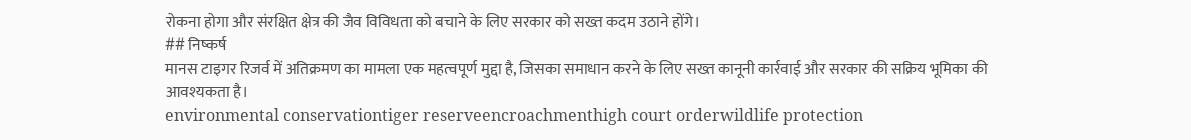रोकना होगा और संरक्षित क्षेत्र की जैव विविधता को बचाने के लिए सरकार को सख्त कदम उठाने होंगे।
## निष्कर्ष
मानस टाइगर रिजर्व में अतिक्रमण का मामला एक महत्वपूर्ण मुद्दा है, जिसका समाधान करने के लिए सख्त कानूनी कार्रवाई और सरकार की सक्रिय भूमिका की आवश्यकता है।
environmental conservationtiger reserveencroachmenthigh court orderwildlife protection